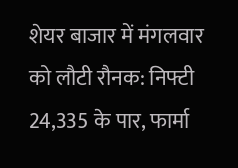शेयर बाजार में मंगलवार को लौटी रौनक: निफ्टी 24,335 के पार, फार्मा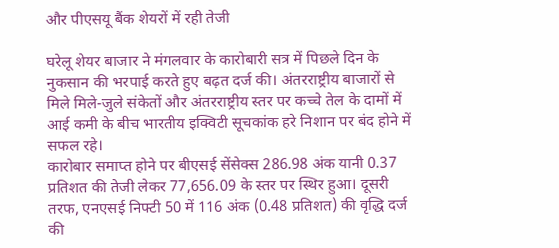और पीएसयू बैंक शेयरों में रही तेजी

घरेलू शेयर बाजार ने मंगलवार के कारोबारी सत्र में पिछले दिन के नुकसान की भरपाई करते हुए बढ़त दर्ज की। अंतरराष्ट्रीय बाजारों से मिले मिले-जुले संकेतों और अंतरराष्ट्रीय स्तर पर कच्चे तेल के दामों में आई कमी के बीच भारतीय इक्विटी सूचकांक हरे निशान पर बंद होने में सफल रहे।
कारोबार समाप्त होने पर बीएसई सेंसेक्स 286.98 अंक यानी 0.37 प्रतिशत की तेजी लेकर 77,656.09 के स्तर पर स्थिर हुआ। दूसरी तरफ, एनएसई निफ्टी 50 में 116 अंक (0.48 प्रतिशत) की वृद्धि दर्ज की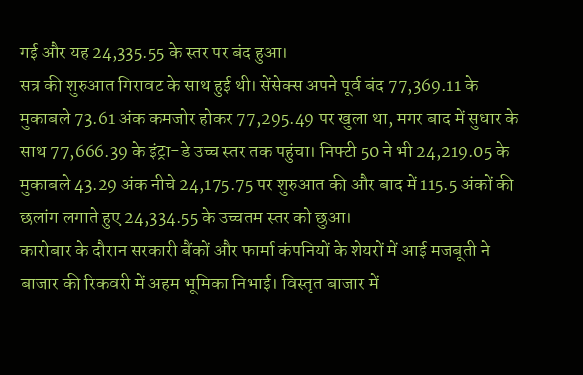गई और यह 24,335.55 के स्तर पर बंद हुआ।
सत्र की शुरुआत गिरावट के साथ हुई थी। सेंसेक्स अपने पूर्व बंद 77,369.11 के मुकाबले 73.61 अंक कमजोर होकर 77,295.49 पर खुला था, मगर बाद में सुधार के साथ 77,666.39 के इंट्रा-डे उच्च स्तर तक पहुंचा। निफ्टी 50 ने भी 24,219.05 के मुकाबले 43.29 अंक नीचे 24,175.75 पर शुरुआत की और बाद में 115.5 अंकों की छलांग लगाते हुए 24,334.55 के उच्चतम स्तर को छुआ।
कारोबार के दौरान सरकारी बैंकों और फार्मा कंपनियों के शेयरों में आई मजबूती ने बाजार की रिकवरी में अहम भूमिका निभाई। विस्तृत बाजार में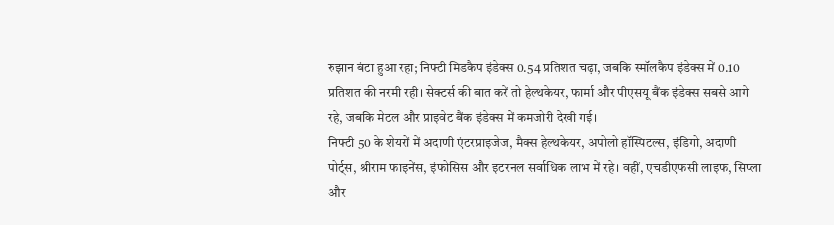रुझान बंटा हुआ रहा; निफ्टी मिडकैप इंडेक्स 0.54 प्रतिशत चढ़ा, जबकि स्मॉलकैप इंडेक्स में 0.10 प्रतिशत की नरमी रही। सेक्टर्स की बात करें तो हेल्थकेयर, फार्मा और पीएसयू बैंक इंडेक्स सबसे आगे रहे, जबकि मेटल और प्राइवेट बैंक इंडेक्स में कमजोरी देखी गई।
निफ्टी 50 के शेयरों में अदाणी एंटरप्राइजेज, मैक्स हेल्थकेयर, अपोलो हॉस्पिटल्स, इंडिगो, अदाणी पोर्ट्स, श्रीराम फाइनेंस, इंफोसिस और इटरनल सर्वाधिक लाभ में रहे। वहीं, एचडीएफसी लाइफ, सिप्ला और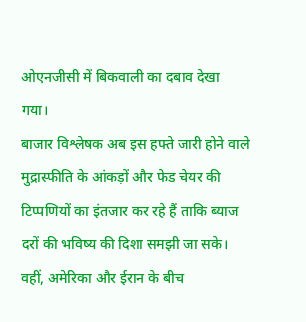ओएनजीसी में बिकवाली का दबाव देखा गया।
बाजार विश्लेषक अब इस हफ्ते जारी होने वाले मुद्रास्फीति के आंकड़ों और फेड चेयर की टिप्पणियों का इंतजार कर रहे हैं ताकि ब्याज दरों की भविष्य की दिशा समझी जा सके। वहीं, अमेरिका और ईरान के बीच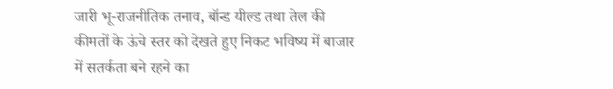जारी भू-राजनीतिक तनाव, बॉन्ड यील्ड तथा तेल की कीमतों के ऊंचे स्तर को देखते हुए निकट भविष्य में बाजार में सतर्कता बने रहने का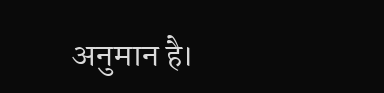अनुमान है।